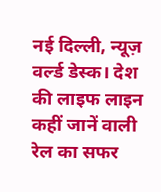नई दिल्ली, न्यूज़ वर्ल्ड डेस्क। देश की लाइफ लाइन कहीं जानें वाली रेल का सफर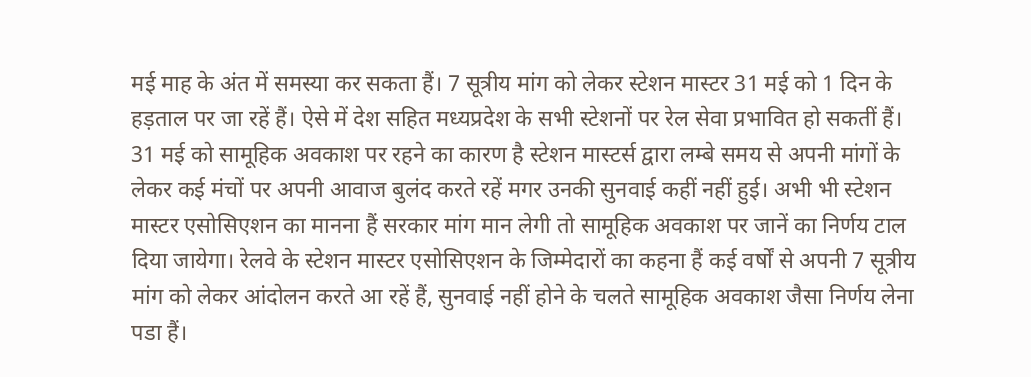मई माह के अंत में समस्या कर सकता हैं। 7 सूत्रीय मांग को लेकर स्टेशन मास्टर 31 मई को 1 दिन के हड़ताल पर जा रहें हैं। ऐसे में देश सहित मध्यप्रदेश के सभी स्टेशनों पर रेल सेवा प्रभावित हो सकतीं हैं। 31 मई को सामूहिक अवकाश पर रहने का कारण है स्टेशन मास्टर्स द्वारा लम्बे समय से अपनी मांगों के लेकर कई मंचों पर अपनी आवाज बुलंद करते रहें मगर उनकी सुनवाई कहीं नहीं हुई। अभी भी स्टेशन मास्टर एसोसिएशन का मानना हैं सरकार मांग मान लेगी तो सामूहिक अवकाश पर जानें का निर्णय टाल दिया जायेगा। रेलवे के स्टेशन मास्टर एसोसिएशन के जिम्मेदारों का कहना हैं कई वर्षों से अपनी 7 सूत्रीय मांग को लेकर आंदोलन करते आ रहें हैं, सुनवाई नहीं होने के चलते सामूहिक अवकाश जैसा निर्णय लेना पडा हैं।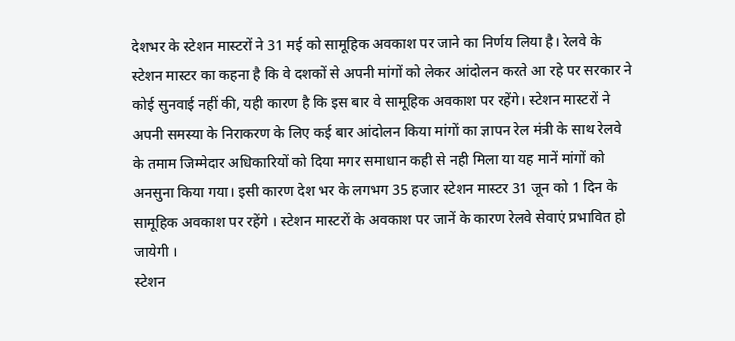देशभर के स्टेशन मास्टरों ने 31 मई को सामूहिक अवकाश पर जाने का निर्णय लिया है। रेलवे के स्टेशन मास्टर का कहना है कि वे दशकों से अपनी मांगों को लेकर आंदोलन करते आ रहे पर सरकार ने कोई सुनवाई नहीं की, यही कारण है कि इस बार वे सामूहिक अवकाश पर रहेंगे। स्टेशन मास्टरों ने अपनी समस्या के निराकरण के लिए कई बार आंदोलन किया मांगों का ज्ञापन रेल मंत्री के साथ रेलवे के तमाम जिम्मेदार अधिकारियों को दिया मगर समाधान कही से नही मिला या यह मानें मांगों को अनसुना किया गया। इसी कारण देश भर के लगभग 35 हजार स्टेशन मास्टर 31 जून को 1 दिन के सामूहिक अवकाश पर रहेंगे । स्टेशन मास्टरों के अवकाश पर जानें के कारण रेलवे सेवाएं प्रभावित हो जायेगी ।
स्टेशन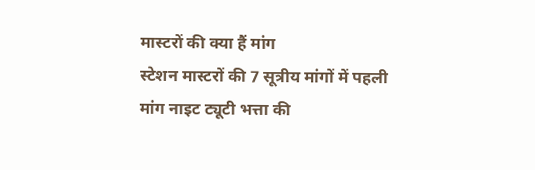मास्टरों की क्या हैं मांग
स्टेशन मास्टरों की 7 सूत्रीय मांगों में पहली मांग नाइट ट्यूटी भत्ता की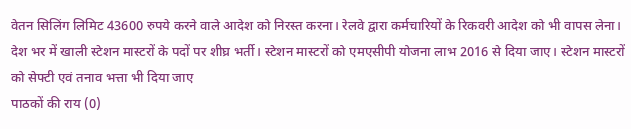वेतन सिलिंग लिमिट 43600 रुपये करने वाले आदेश को निरस्त करना। रेलवे द्वारा कर्मचारियों के रिकवरी आदेश को भी वापस लेना। देश भर में खाली स्टेशन मास्टरों के पदों पर शीघ्र भर्ती। स्टेशन मास्टरों को एमएसीपी योजना लाभ 2016 से दिया जाए। स्टेशन मास्टरों को सेफ्टी एवं तनाव भत्ता भी दिया जाए
पाठकों की राय (0)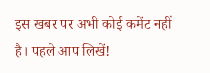इस खबर पर अभी कोई कमेंट नहीं है। पहले आप लिखें!